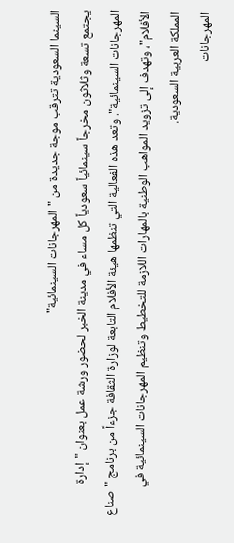السينما السعودية تترقب موجة جديدة من "المهرجانات السينمائية"
يجتمع تسعة وثلاثون مخرجاً سينمائياً سعودياً كل مساء في مدينة الخبر لحضور ورشة عمل بعنوان "إدارة المهرجانات السينمائية". وتعد هذه الفعالية التي تنظمها هيئة الأفلام التابعة لوزارة الثقافة جزءاً من برنامج "صناع الأفلام"، وتهدف إلى تزويد المواهب الوطنية بالمهارات اللازمة للتخطيط وتنظيم المهرجانات السينمائية في المملكة العربية السعودية.
المهرجانات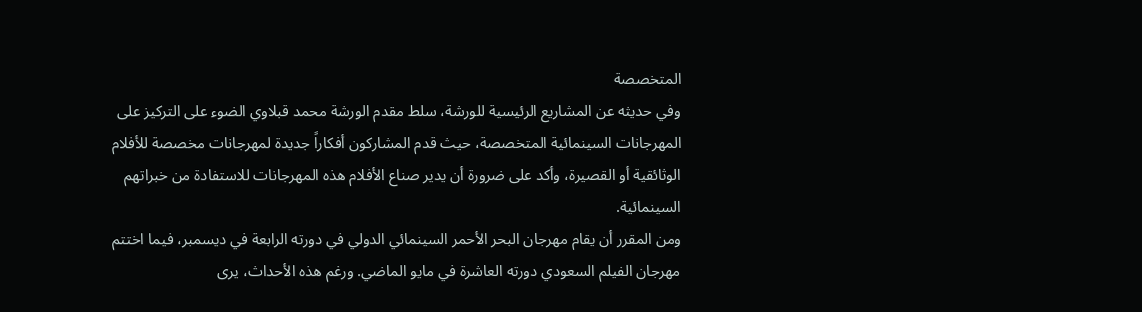المتخصصة
وفي حديثه عن المشاريع الرئيسية للورشة، سلط مقدم الورشة محمد قبلاوي الضوء على التركيز على المهرجانات السينمائية المتخصصة، حيث قدم المشاركون أفكاراً جديدة لمهرجانات مخصصة للأفلام الوثائقية أو القصيرة، وأكد على ضرورة أن يدير صناع الأفلام هذه المهرجانات للاستفادة من خبراتهم السينمائية.
ومن المقرر أن يقام مهرجان البحر الأحمر السينمائي الدولي في دورته الرابعة في ديسمبر، فيما اختتم مهرجان الفيلم السعودي دورته العاشرة في مايو الماضي. ورغم هذه الأحداث، يرى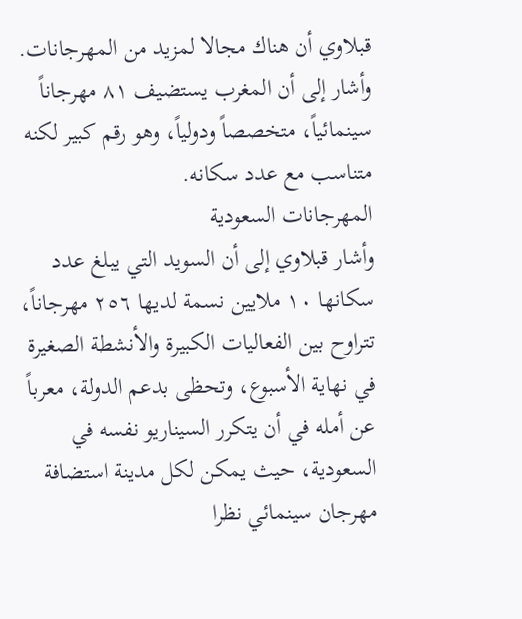قبلاوي أن هناك مجالا لمزيد من المهرجانات. وأشار إلى أن المغرب يستضيف ٨١ مهرجاناً سينمائياً، متخصصاً ودولياً، وهو رقم كبير لكنه متناسب مع عدد سكانه.
المهرجانات السعودية
وأشار قبلاوي إلى أن السويد التي يبلغ عدد سكانها ١٠ ملايين نسمة لديها ٢٥٦ مهرجاناً، تتراوح بين الفعاليات الكبيرة والأنشطة الصغيرة في نهاية الأسبوع، وتحظى بدعم الدولة، معرباً عن أمله في أن يتكرر السيناريو نفسه في السعودية، حيث يمكن لكل مدينة استضافة مهرجان سينمائي نظرا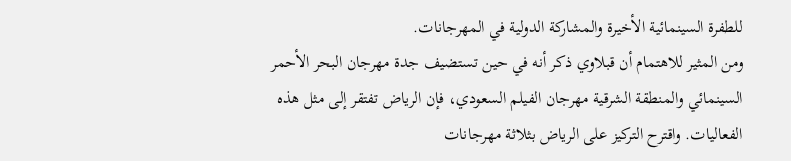للطفرة السينمائية الأخيرة والمشاركة الدولية في المهرجانات.
ومن المثير للاهتمام أن قبلاوي ذكر أنه في حين تستضيف جدة مهرجان البحر الأحمر السينمائي والمنطقة الشرقية مهرجان الفيلم السعودي، فإن الرياض تفتقر إلى مثل هذه الفعاليات. واقترح التركيز على الرياض بثلاثة مهرجانات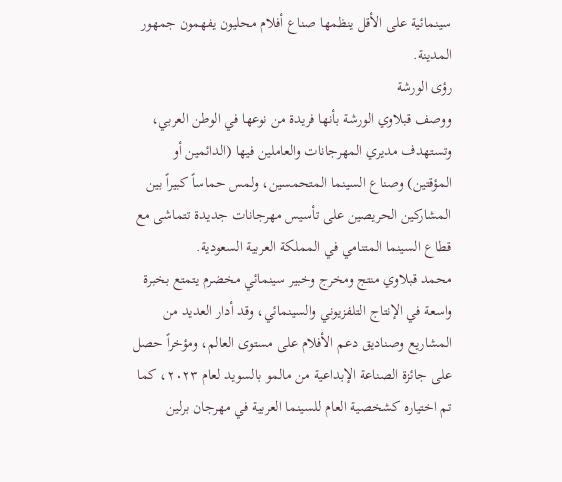سينمائية على الأقل ينظمها صناع أفلام محليون يفهمون جمهور المدينة.
رؤى الورشة
ووصف قبلاوي الورشة بأنها فريدة من نوعها في الوطن العربي، وتستهدف مديري المهرجانات والعاملين فيها (الدائمين أو المؤقتين) وصناع السينما المتحمسين، ولمس حماساً كبيراً بين المشاركين الحريصين على تأسيس مهرجانات جديدة تتماشى مع قطاع السينما المتنامي في المملكة العربية السعودية.
محمد قبلاوي منتج ومخرج وخبير سينمائي مخضرم يتمتع بخبرة واسعة في الإنتاج التلفزيوني والسينمائي، وقد أدار العديد من المشاريع وصناديق دعم الأفلام على مستوى العالم، ومؤخراً حصل على جائزة الصناعة الإبداعية من مالمو بالسويد لعام ٢٠٢٣، كما تم اختياره كشخصية العام للسينما العربية في مهرجان برلين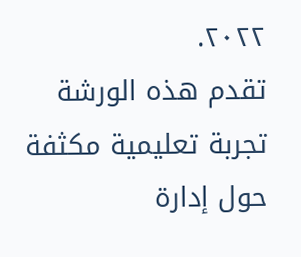٢٠٢٢.
تقدم هذه الورشة تجربة تعليمية مكثفة حول إدارة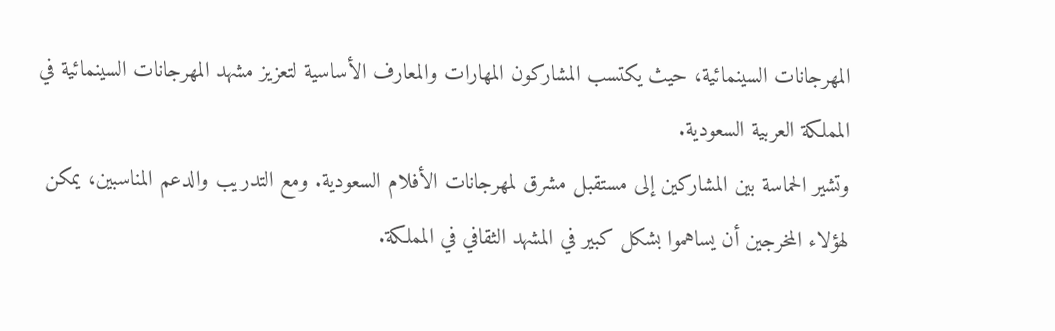المهرجانات السينمائية، حيث يكتسب المشاركون المهارات والمعارف الأساسية لتعزيز مشهد المهرجانات السينمائية في المملكة العربية السعودية.
وتشير الحماسة بين المشاركين إلى مستقبل مشرق لمهرجانات الأفلام السعودية. ومع التدريب والدعم المناسبين، يمكن لهؤلاء المخرجين أن يساهموا بشكل كبير في المشهد الثقافي في المملكة.